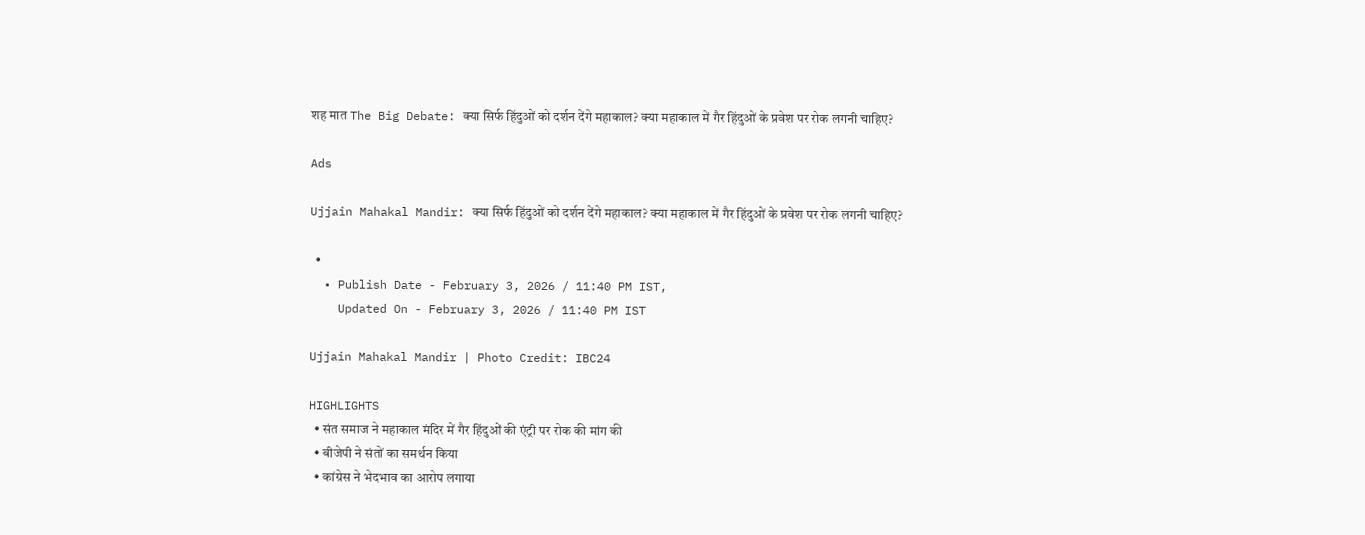शह मात The Big Debate: क्या सिर्फ हिंदुओं को दर्शन देंगे महाकाल? क्या महाकाल में गैर हिंदुओं के प्रवेश पर रोक लगनी चाहिए?

Ads

Ujjain Mahakal Mandir: क्या सिर्फ हिंदुओं को दर्शन देंगे महाकाल? क्या महाकाल में गैर हिंदुओं के प्रवेश पर रोक लगनी चाहिए?

  •
  • Publish Date - February 3, 2026 / 11:40 PM IST,
    Updated On - February 3, 2026 / 11:40 PM IST

Ujjain Mahakal Mandir | Photo Credit: IBC24

HIGHLIGHTS
  • संत समाज ने महाकाल मंदिर में गैर हिंदुओं की एंट्री पर रोक की मांग की
  • बीजेपी ने संतों का समर्थन किया
  • कांग्रेस ने भेदभाव का आरोप लगाया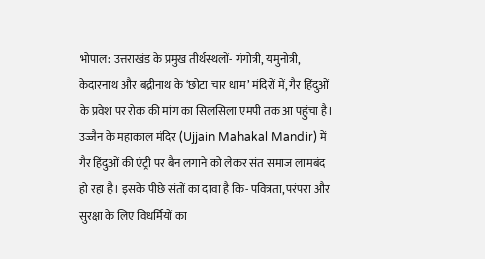भोपाल: उत्तराखंड के प्रमुख तीर्थस्थलों- गंगोत्री, यमुनोत्री, केदारनाथ और बद्रीनाथ के ‘छोटा चार धाम’ मंदिरों में, गैर हिंदुओं के प्रवेश पर रोक की मांग का सिलसिला एमपी तक आ पहुंचा है। उज्जैन के महाकाल मंदिर (Ujjain Mahakal Mandir) में गैर हिंदुओं की एंट्री पर बैन लगाने को लेकर संत समाज लामबंद हो रहा है। इसके पीछे संतों का दावा है कि- पवित्रता, परंपरा और सुरक्षा के लिए विधर्मियों का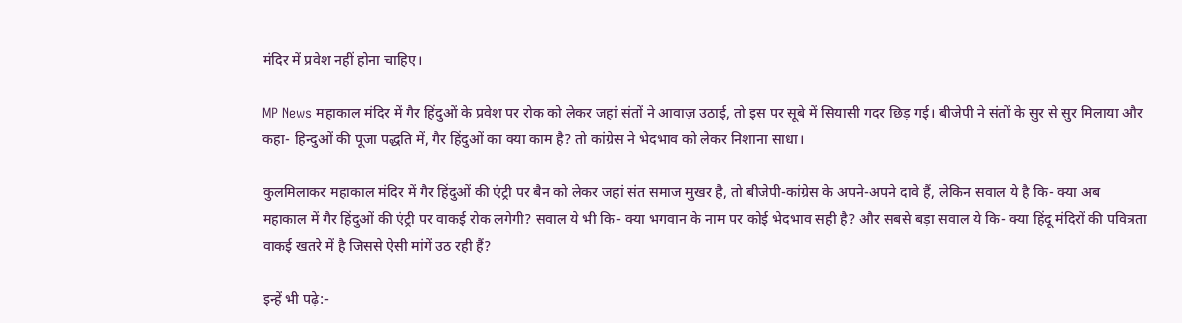मंदिर में प्रवेश नहीं होना चाहिए।

MP News महाकाल मंदिर में गैर हिंदुओं के प्रवेश पर रोक को लेकर जहां संतों ने आवाज़ उठाई, तो इस पर सूबे में सियासी गदर छिड़ गई। बीजेपी ने संतों के सुर से सुर मिलाया और कहा- हिन्दुओं की पूजा पद्धति में, गैर हिंदुओं का क्या काम है? तो कांग्रेस ने भेदभाव को लेकर निशाना साधा।

कुलमिलाकर महाकाल मंदिर में गैर हिंदुओं की एंट्री पर बैन को लेकर जहां संत समाज मुखर है, तो बीजेपी-कांग्रेस के अपने-अपने दावे हैं, लेकिन सवाल ये है कि- क्या अब महाकाल में गैर हिंदुओं की एंट्री पर वाकई रोक लगेगी? सवाल ये भी कि- क्या भगवान के नाम पर कोई भेदभाव सही है? और सबसे बड़ा सवाल ये कि- क्या हिंदू मंदिरों की पवित्रता वाकई खतरे में है जिससे ऐसी मांगें उठ रही हैं?

इन्हें भी पढ़े:-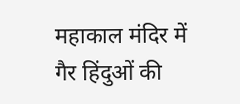महाकाल मंदिर में गैर हिंदुओं की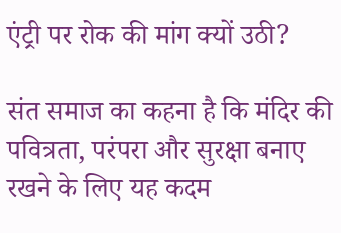एंट्री पर रोक की मांग क्यों उठी?

संत समाज का कहना है कि मंदिर की पवित्रता, परंपरा और सुरक्षा बनाए रखने के लिए यह कदम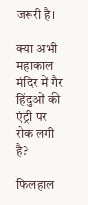जरूरी है।

क्या अभी महाकाल मंदिर में गैर हिंदुओं की एंट्री पर रोक लगी है?

फिलहाल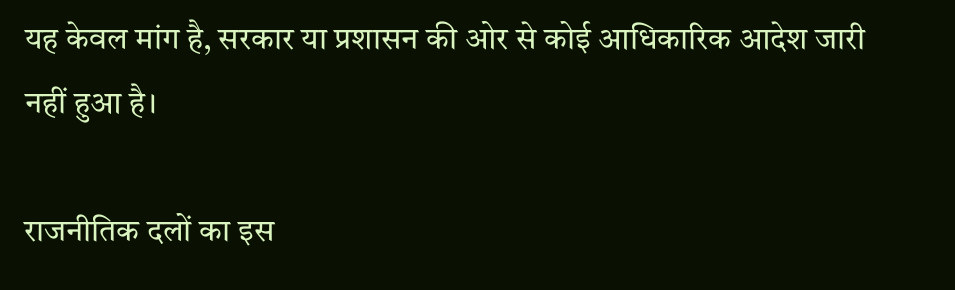यह केवल मांग है, सरकार या प्रशासन की ओर से कोई आधिकारिक आदेश जारी नहीं हुआ है।

राजनीतिक दलों का इस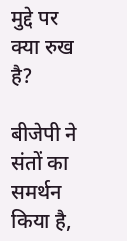मुद्दे पर क्या रुख है?

बीजेपी ने संतों का समर्थन किया है,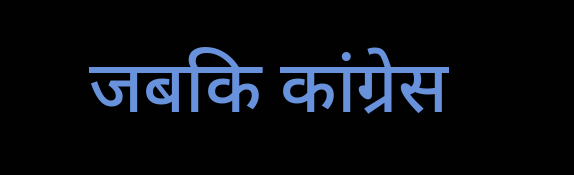जबकि कांग्रेस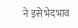ने इसे भेदभाव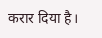करार दिया है।